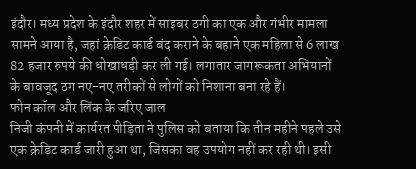इंदौर। मध्य प्रदेश के इंदौर शहर में साइबर ठगी का एक और गंभीर मामला सामने आया है, जहां क्रेडिट कार्ड बंद कराने के बहाने एक महिला से 6 लाख 82 हजार रुपये की धोखाधड़ी कर ली गई। लगातार जागरूकता अभियानों के बावजूद ठग नए-नए तरीकों से लोगों को निशाना बना रहे हैं।
फोन कॉल और लिंक के जरिए जाल
निजी कंपनी में कार्यरत पीड़िता ने पुलिस को बताया कि तीन महीने पहले उसे एक क्रेडिट कार्ड जारी हुआ था, जिसका वह उपयोग नहीं कर रही थी। इसी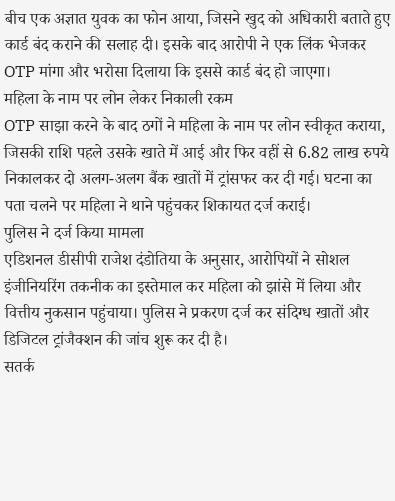बीच एक अज्ञात युवक का फोन आया, जिसने खुद को अधिकारी बताते हुए कार्ड बंद कराने की सलाह दी। इसके बाद आरोपी ने एक लिंक भेजकर OTP मांगा और भरोसा दिलाया कि इससे कार्ड बंद हो जाएगा।
महिला के नाम पर लोन लेकर निकाली रकम
OTP साझा करने के बाद ठगों ने महिला के नाम पर लोन स्वीकृत कराया, जिसकी राशि पहले उसके खाते में आई और फिर वहीं से 6.82 लाख रुपये निकालकर दो अलग-अलग बैंक खातों में ट्रांसफर कर दी गई। घटना का पता चलने पर महिला ने थाने पहुंचकर शिकायत दर्ज कराई।
पुलिस ने दर्ज किया मामला
एडिशनल डीसीपी राजेश दंडोतिया के अनुसार, आरोपियों ने सोशल इंजीनियरिंग तकनीक का इस्तेमाल कर महिला को झांसे में लिया और वित्तीय नुकसान पहुंचाया। पुलिस ने प्रकरण दर्ज कर संदिग्ध खातों और डिजिटल ट्रांजैक्शन की जांच शुरू कर दी है।
सतर्क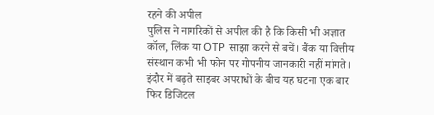रहने की अपील
पुलिस ने नागरिकों से अपील की है कि किसी भी अज्ञात कॉल, लिंक या OTP साझा करने से बचें। बैंक या वित्तीय संस्थान कभी भी फोन पर गोपनीय जानकारी नहीं मांगते।
इंदौर में बढ़ते साइबर अपराधों के बीच यह घटना एक बार फिर डिजिटल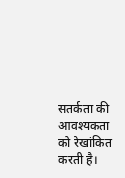सतर्कता की आवश्यकता को रेखांकित करती है।